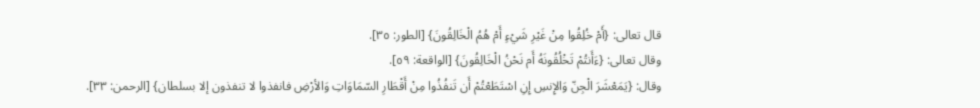قال تعالى: {أَمْ خُلِقُوا مِنْ غَيْرِ شَيْءٍ أَمْ هُمُ الْخَالِقُونَ} [الطور: ٣٥].
وقال تعالى: {ءَأَنتُمْ تَخْلُقُونَهُ أَم نَحْنُ الْخَالِقُونَ} [الواقعة: ٥٩].
وقال: {يَمَعْشَرَ الْجِنّ وَالإِنسِ إِنِ اسْتَطَعْتُمْ أَن تَنفُذُوا مِنْ أَقْطَارِ السّمَاوَاتِ وَالأرْضِ فانفذوا لا تنفذون إلا بسلطان} [الرحمن: ٣٣].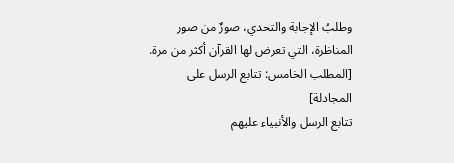وطلبُ الإجابة والتحدي، صورٌ من صور المناظرة، التي تعرض لها القرآن أكثر من مرة.
[المطلب الخامس: تتابع الرسل على المجادلة]
تتابع الرسل والأنبياء عليهم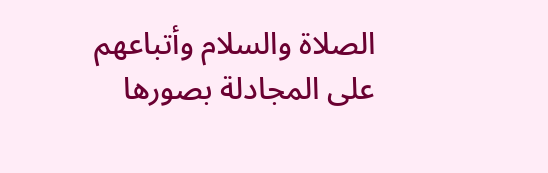الصلاة والسلام وأتباعهم على المجادلة بصورها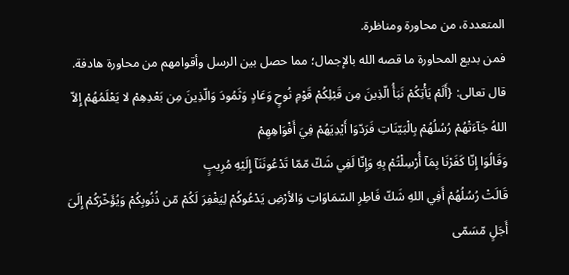المتعددة، من محاورة ومناظرة.
فمن بديع المحاورة ما قصه الله بالإجمال؛ مما حصل بين الرسل وأقوامهم من محاورة هادفة.
قال تعالى: {أَلَمْ يَأْتِكُمْ نَبَأُ الّذِينَ مِن قَبْلِكُمْ قَوْمِ نُوحٍ وَعَادٍ وَثَمُودَ وَالّذِينَ مِن بَعْدِهِمْ لا يَعْلَمُهُمْ إِلاّ اللهُ جَآءَتْهُمْ رُسُلُهُمْ بِالْبَيّنَاتِ فَرَدّوَا أَيْدِيَهُمْ فِيَ أَفْوَاهِهِمْ
وَقَالُوَا إِنّا كَفَرْنَا بِمَآ أُرْسِلْتُمْ بِهِ وَإِنّا لَفِي شَكّ مّمّا تَدْعُونَنَآ إِلَيْهِ مُرِيبٍ
قَالَتْ رُسُلُهُمْ أَفِي اللهِ شَكّ فَاطِرِ السّمَاوَاتِ وَالأرْضِ يَدْعُوكُمْ لِيَغْفِرَ لَكُمْ مّن ذُنُوبِكُمْ وَيُؤَخّرَكُمْ إِلَىَ أَجَلٍ مّسَمّى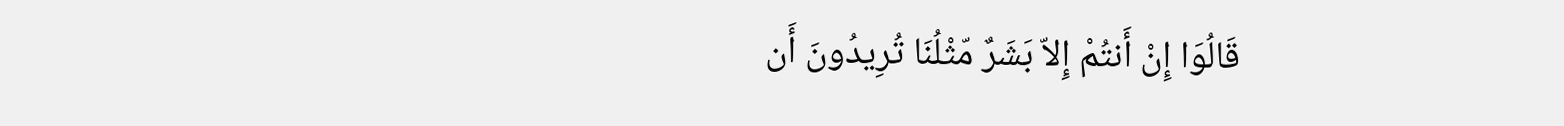قَالُوَا إِنْ أَنتُمْ إِلاّ بَشَرٌ مّثْلُنَا تُرِيدُونَ أَن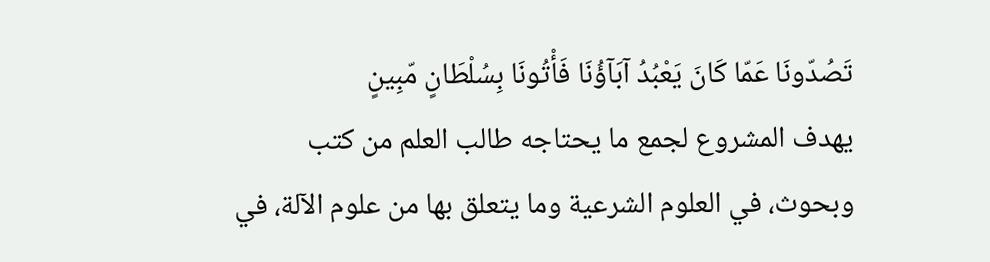تَصُدّونَا عَمّا كَانَ يَعْبُدُ آبَآؤُنَا فَأْتُونَا بِسُلْطَانٍ مّبِينٍ
يهدف المشروع لجمع ما يحتاجه طالب العلم من كتب وبحوث، في العلوم الشرعية وما يتعلق بها من علوم الآلة، في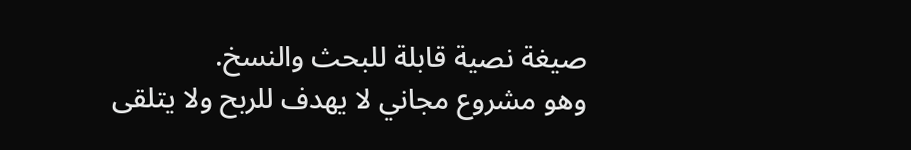صيغة نصية قابلة للبحث والنسخ.
وهو مشروع مجاني لا يهدف للربح ولا يتلقى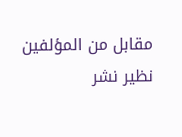مقابل من المؤلفين نظير نشر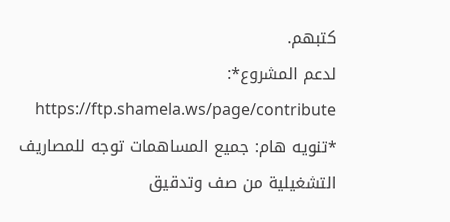كتبهم.
لدعم المشروع*: https://ftp.shamela.ws/page/contribute
*تنويه هام: جميع المساهمات توجه للمصاريف التشغيلية من صف وتدقيق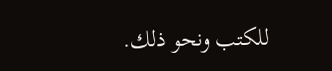للكتب ونحو ذلك.